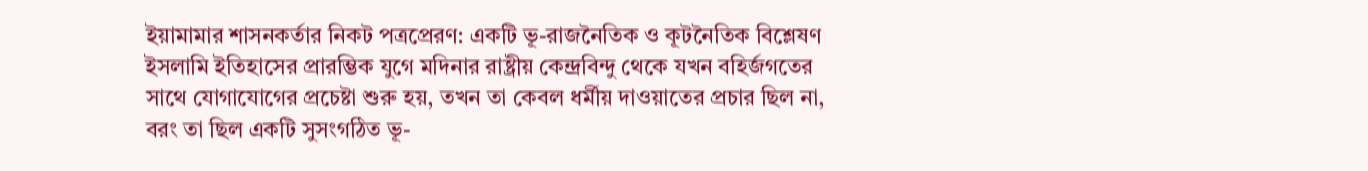ইয়ামামার শাসনকর্তার নিকট পত্রপ্রেরণ: একটি ভূ-রাজনৈতিক ও কূটনৈতিক বিশ্লেষণ
ইসলামি ইতিহাসের প্রারম্ভিক যুগে মদিনার রাষ্ট্রীয় কেন্দ্রবিন্দু থেকে যখন বহির্জগতের সাথে যোগাযোগের প্রচেষ্টা শুরু হয়, তখন তা কেবল ধর্মীয় দাওয়াতের প্রচার ছিল না, বরং তা ছিল একটি সুসংগঠিত ভূ-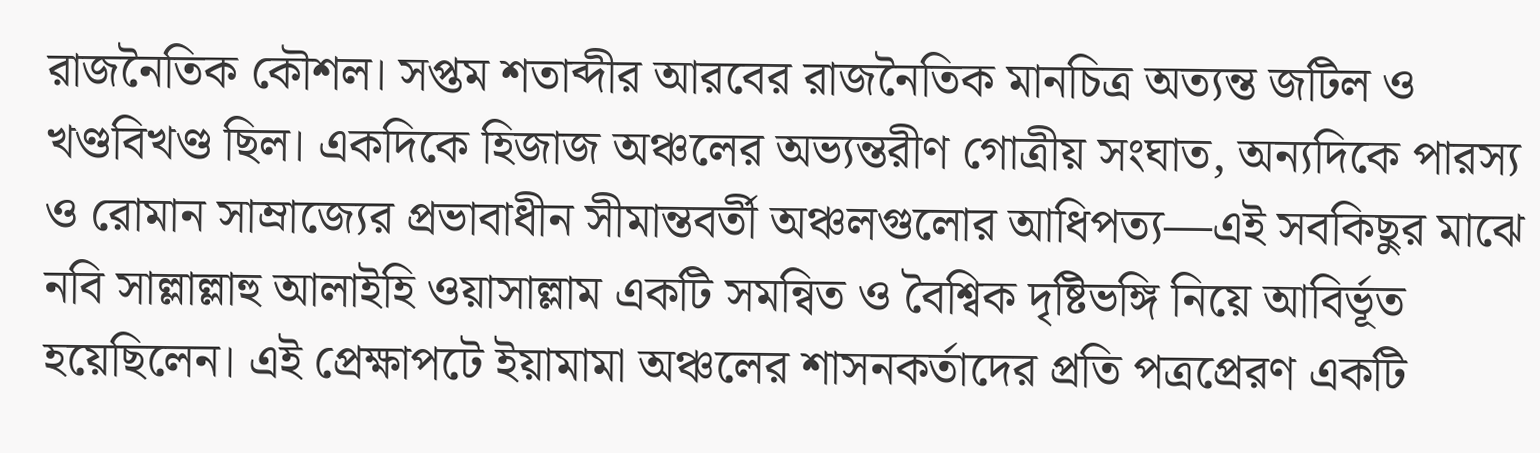রাজনৈতিক কৌশল। সপ্তম শতাব্দীর আরবের রাজনৈতিক মানচিত্র অত্যন্ত জটিল ও খণ্ডবিখণ্ড ছিল। একদিকে হিজাজ অঞ্চলের অভ্যন্তরীণ গোত্রীয় সংঘাত, অন্যদিকে পারস্য ও রোমান সাম্রাজ্যের প্রভাবাধীন সীমান্তবর্তী অঞ্চলগুলোর আধিপত্য—এই সবকিছুর মাঝে নবি সাল্লাল্লাহু আলাইহি ওয়াসাল্লাম একটি সমন্বিত ও বৈশ্বিক দৃষ্টিভঙ্গি নিয়ে আবির্ভূত হয়েছিলেন। এই প্রেক্ষাপটে ইয়ামামা অঞ্চলের শাসনকর্তাদের প্রতি পত্রপ্রেরণ একটি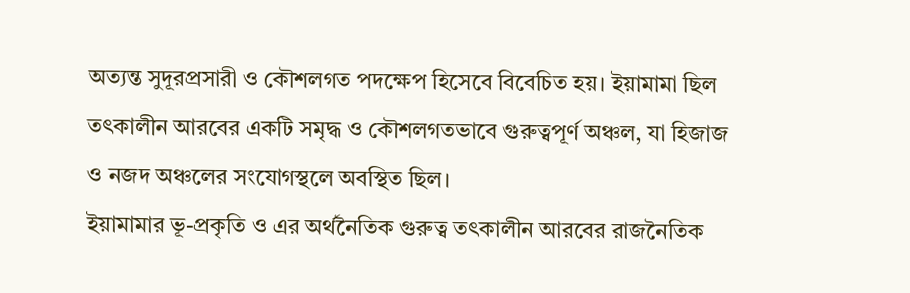অত্যন্ত সুদূরপ্রসারী ও কৌশলগত পদক্ষেপ হিসেবে বিবেচিত হয়। ইয়ামামা ছিল তৎকালীন আরবের একটি সমৃদ্ধ ও কৌশলগতভাবে গুরুত্বপূর্ণ অঞ্চল, যা হিজাজ ও নজদ অঞ্চলের সংযোগস্থলে অবস্থিত ছিল।
ইয়ামামার ভূ-প্রকৃতি ও এর অর্থনৈতিক গুরুত্ব তৎকালীন আরবের রাজনৈতিক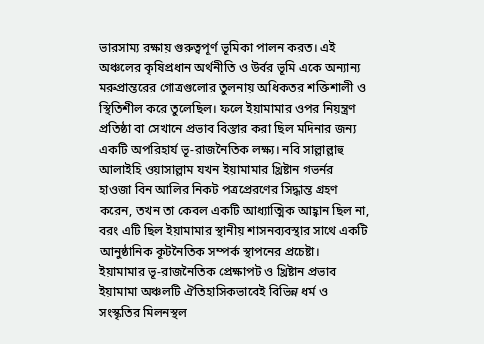ভারসাম্য রক্ষায় গুরুত্বপূর্ণ ভূমিকা পালন করত। এই অঞ্চলের কৃষিপ্রধান অর্থনীতি ও উর্বর ভূমি একে অন্যান্য মরুপ্রান্তরের গোত্রগুলোর তুলনায় অধিকতর শক্তিশালী ও স্থিতিশীল করে তুলেছিল। ফলে ইয়ামামার ওপর নিয়ন্ত্রণ প্রতিষ্ঠা বা সেখানে প্রভাব বিস্তার করা ছিল মদিনার জন্য একটি অপরিহার্য ভূ-রাজনৈতিক লক্ষ্য। নবি সাল্লাল্লাহু আলাইহি ওয়াসাল্লাম যখন ইয়ামামার খ্রিষ্টান গভর্নর হাওজা বিন আলির নিকট পত্রপ্রেরণের সিদ্ধান্ত গ্রহণ করেন, তখন তা কেবল একটি আধ্যাত্মিক আহ্বান ছিল না, বরং এটি ছিল ইয়ামামার স্থানীয় শাসনব্যবস্থার সাথে একটি আনুষ্ঠানিক কূটনৈতিক সম্পর্ক স্থাপনের প্রচেষ্টা।
ইয়ামামার ভূ-রাজনৈতিক প্রেক্ষাপট ও খ্রিষ্টান প্রভাব
ইয়ামামা অঞ্চলটি ঐতিহাসিকভাবেই বিভিন্ন ধর্ম ও সংস্কৃতির মিলনস্থল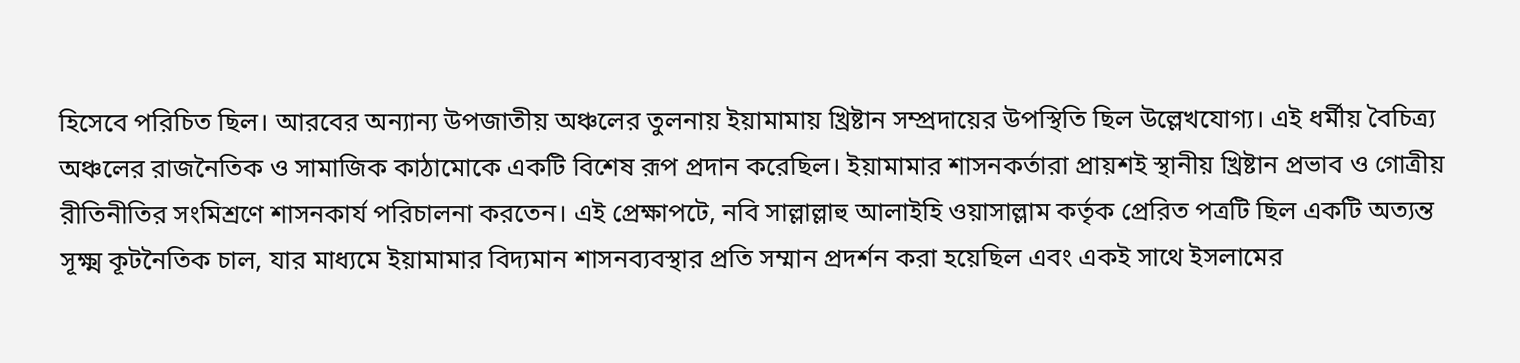হিসেবে পরিচিত ছিল। আরবের অন্যান্য উপজাতীয় অঞ্চলের তুলনায় ইয়ামামায় খ্রিষ্টান সম্প্রদায়ের উপস্থিতি ছিল উল্লেখযোগ্য। এই ধর্মীয় বৈচিত্র্য অঞ্চলের রাজনৈতিক ও সামাজিক কাঠামোকে একটি বিশেষ রূপ প্রদান করেছিল। ইয়ামামার শাসনকর্তারা প্রায়শই স্থানীয় খ্রিষ্টান প্রভাব ও গোত্রীয় রীতিনীতির সংমিশ্রণে শাসনকার্য পরিচালনা করতেন। এই প্রেক্ষাপটে, নবি সাল্লাল্লাহু আলাইহি ওয়াসাল্লাম কর্তৃক প্রেরিত পত্রটি ছিল একটি অত্যন্ত সূক্ষ্ম কূটনৈতিক চাল, যার মাধ্যমে ইয়ামামার বিদ্যমান শাসনব্যবস্থার প্রতি সম্মান প্রদর্শন করা হয়েছিল এবং একই সাথে ইসলামের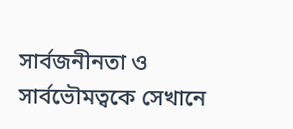সার্বজনীনতা ও সার্বভৌমত্বকে সেখানে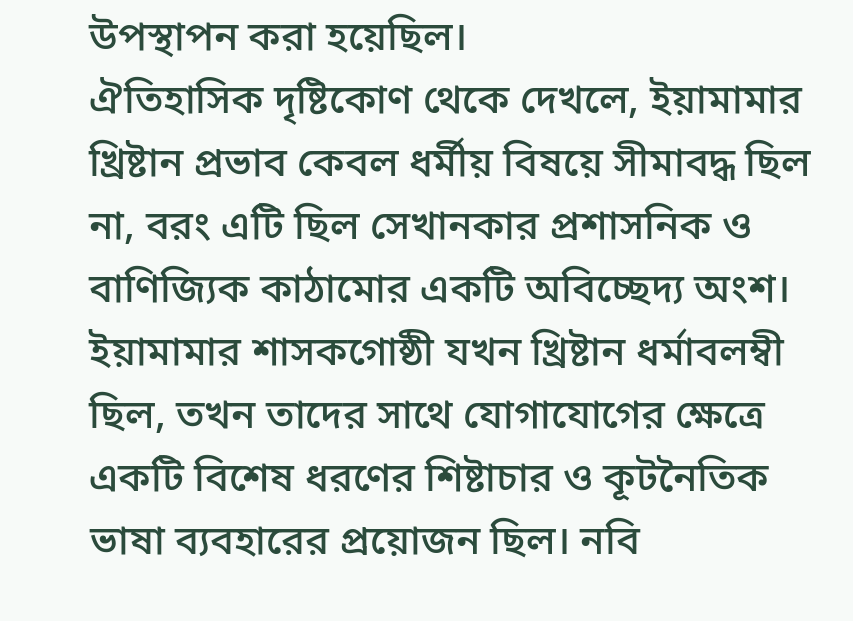উপস্থাপন করা হয়েছিল।
ঐতিহাসিক দৃষ্টিকোণ থেকে দেখলে, ইয়ামামার খ্রিষ্টান প্রভাব কেবল ধর্মীয় বিষয়ে সীমাবদ্ধ ছিল না, বরং এটি ছিল সেখানকার প্রশাসনিক ও বাণিজ্যিক কাঠামোর একটি অবিচ্ছেদ্য অংশ। ইয়ামামার শাসকগোষ্ঠী যখন খ্রিষ্টান ধর্মাবলম্বী ছিল, তখন তাদের সাথে যোগাযোগের ক্ষেত্রে একটি বিশেষ ধরণের শিষ্টাচার ও কূটনৈতিক ভাষা ব্যবহারের প্রয়োজন ছিল। নবি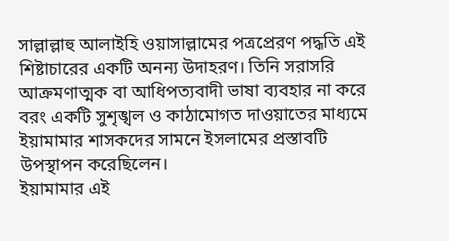সাল্লাল্লাহু আলাইহি ওয়াসাল্লামের পত্রপ্রেরণ পদ্ধতি এই শিষ্টাচারের একটি অনন্য উদাহরণ। তিনি সরাসরি আক্রমণাত্মক বা আধিপত্যবাদী ভাষা ব্যবহার না করে বরং একটি সুশৃঙ্খল ও কাঠামোগত দাওয়াতের মাধ্যমে ইয়ামামার শাসকদের সামনে ইসলামের প্রস্তাবটি উপস্থাপন করেছিলেন।
ইয়ামামার এই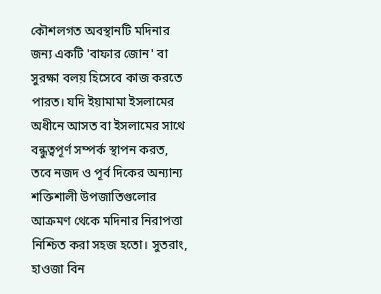কৌশলগত অবস্থানটি মদিনার জন্য একটি 'বাফার জোন' বা সুরক্ষা বলয় হিসেবে কাজ করতে পারত। যদি ইয়ামামা ইসলামের অধীনে আসত বা ইসলামের সাথে বন্ধুত্বপূর্ণ সম্পর্ক স্থাপন করত, তবে নজদ ও পূর্ব দিকের অন্যান্য শক্তিশালী উপজাতিগুলোর আক্রমণ থেকে মদিনার নিরাপত্তা নিশ্চিত করা সহজ হতো। সুতরাং, হাওজা বিন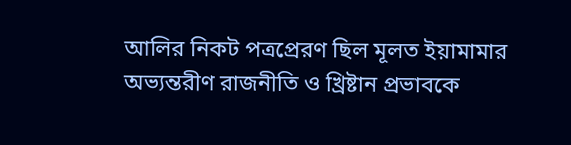আলির নিকট পত্রপ্রেরণ ছিল মূলত ইয়ামামার অভ্যন্তরীণ রাজনীতি ও খ্রিষ্টান প্রভাবকে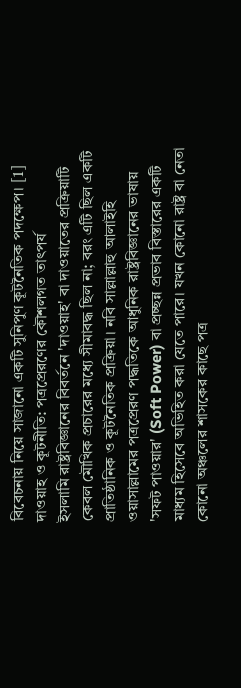বিবেচনায় নিয়ে সাজানো একটি সুনিপুণ কূটনৈতিক পদক্ষেপ। [1] দাওয়াহ ও কূটনীতি: পত্রপ্রেরণের কৌশলগত তাৎপর্য
ইসলামি রাষ্ট্রবিজ্ঞানের বিবর্তনে 'দাওয়াহ' বা দাওয়াতের প্রক্রিয়াটি কেবল মৌখিক প্রচারের মধ্যে সীমাবদ্ধ ছিল না; বরং এটি ছিল একটি প্রাতিষ্ঠানিক ও কূটনৈতিক প্রক্রিয়া। নবি সাল্লাল্লাহু আলাইহি ওয়াসাল্লামের পত্রপ্রেরণ পদ্ধতিকে আধুনিক রাষ্ট্রবিজ্ঞানের ভাষায় 'সফট পাওয়ার' (Soft Power) বা প্রচ্ছন্ন প্রভাব বিস্তারের একটি মাধ্যম হিসেবে অভিহিত করা যেতে পারে। যখন কোনো রাষ্ট্র বা নেতা কোনো অঞ্চলের শাসকের কাছে পত্র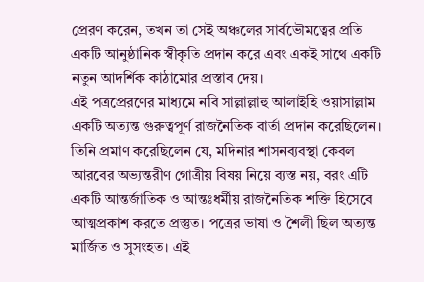প্রেরণ করেন, তখন তা সেই অঞ্চলের সার্বভৌমত্বের প্রতি একটি আনুষ্ঠানিক স্বীকৃতি প্রদান করে এবং একই সাথে একটি নতুন আদর্শিক কাঠামোর প্রস্তাব দেয়।
এই পত্রপ্রেরণের মাধ্যমে নবি সাল্লাল্লাহু আলাইহি ওয়াসাল্লাম একটি অত্যন্ত গুরুত্বপূর্ণ রাজনৈতিক বার্তা প্রদান করেছিলেন। তিনি প্রমাণ করেছিলেন যে, মদিনার শাসনব্যবস্থা কেবল আরবের অভ্যন্তরীণ গোত্রীয় বিষয় নিয়ে ব্যস্ত নয়, বরং এটি একটি আন্তর্জাতিক ও আন্তঃধর্মীয় রাজনৈতিক শক্তি হিসেবে আত্মপ্রকাশ করতে প্রস্তুত। পত্রের ভাষা ও শৈলী ছিল অত্যন্ত মার্জিত ও সুসংহত। এই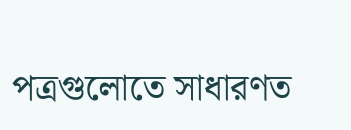পত্রগুলোতে সাধারণত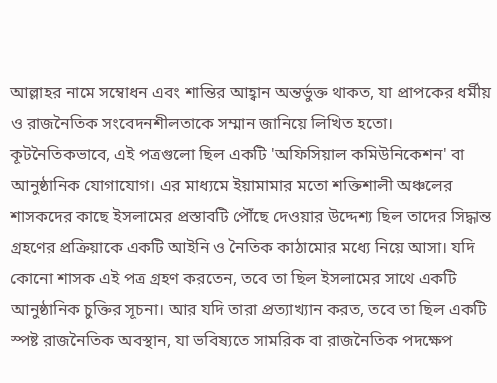আল্লাহর নামে সম্বোধন এবং শান্তির আহ্বান অন্তর্ভুক্ত থাকত, যা প্রাপকের ধর্মীয় ও রাজনৈতিক সংবেদনশীলতাকে সম্মান জানিয়ে লিখিত হতো।
কূটনৈতিকভাবে, এই পত্রগুলো ছিল একটি 'অফিসিয়াল কমিউনিকেশন' বা আনুষ্ঠানিক যোগাযোগ। এর মাধ্যমে ইয়ামামার মতো শক্তিশালী অঞ্চলের শাসকদের কাছে ইসলামের প্রস্তাবটি পৌঁছে দেওয়ার উদ্দেশ্য ছিল তাদের সিদ্ধান্ত গ্রহণের প্রক্রিয়াকে একটি আইনি ও নৈতিক কাঠামোর মধ্যে নিয়ে আসা। যদি কোনো শাসক এই পত্র গ্রহণ করতেন, তবে তা ছিল ইসলামের সাথে একটি আনুষ্ঠানিক চুক্তির সূচনা। আর যদি তারা প্রত্যাখ্যান করত, তবে তা ছিল একটি স্পষ্ট রাজনৈতিক অবস্থান, যা ভবিষ্যতে সামরিক বা রাজনৈতিক পদক্ষেপ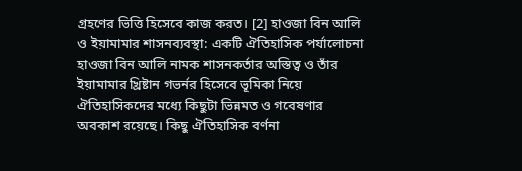গ্রহণের ভিত্তি হিসেবে কাজ করত। [2] হাওজা বিন আলি ও ইয়ামামার শাসনব্যবস্থা: একটি ঐতিহাসিক পর্যালোচনা
হাওজা বিন আলি নামক শাসনকর্তার অস্তিত্ব ও তাঁর ইয়ামামার খ্রিষ্টান গভর্নর হিসেবে ভূমিকা নিয়ে ঐতিহাসিকদের মধ্যে কিছুটা ভিন্নমত ও গবেষণার অবকাশ রয়েছে। কিছু ঐতিহাসিক বর্ণনা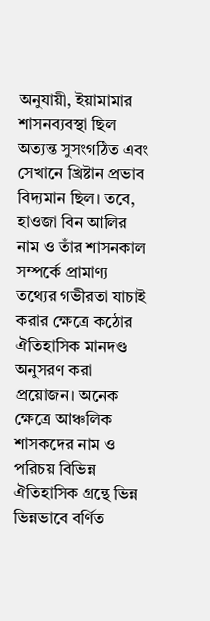অনুযায়ী, ইয়ামামার শাসনব্যবস্থা ছিল অত্যন্ত সুসংগঠিত এবং সেখানে খ্রিষ্টান প্রভাব বিদ্যমান ছিল। তবে, হাওজা বিন আলির নাম ও তাঁর শাসনকাল সম্পর্কে প্রামাণ্য তথ্যের গভীরতা যাচাই করার ক্ষেত্রে কঠোর ঐতিহাসিক মানদণ্ড অনুসরণ করা প্রয়োজন। অনেক ক্ষেত্রে আঞ্চলিক শাসকদের নাম ও পরিচয় বিভিন্ন ঐতিহাসিক গ্রন্থে ভিন্ন ভিন্নভাবে বর্ণিত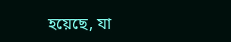হয়েছে, যা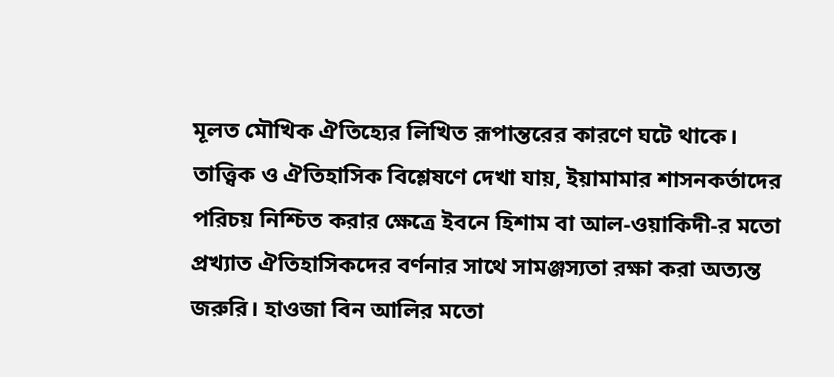মূলত মৌখিক ঐতিহ্যের লিখিত রূপান্তরের কারণে ঘটে থাকে।
তাত্ত্বিক ও ঐতিহাসিক বিশ্লেষণে দেখা যায়, ইয়ামামার শাসনকর্তাদের পরিচয় নিশ্চিত করার ক্ষেত্রে ইবনে হিশাম বা আল-ওয়াকিদী-র মতো প্রখ্যাত ঐতিহাসিকদের বর্ণনার সাথে সামঞ্জস্যতা রক্ষা করা অত্যন্ত জরুরি। হাওজা বিন আলির মতো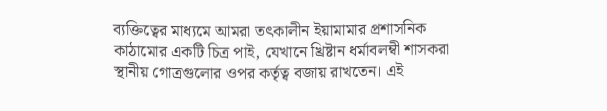ব্যক্তিত্বের মাধ্যমে আমরা তৎকালীন ইয়ামামার প্রশাসনিক কাঠামোর একটি চিত্র পাই, যেখানে খ্রিষ্টান ধর্মাবলম্বী শাসকরা স্থানীয় গোত্রগুলোর ওপর কর্তৃত্ব বজায় রাখতেন। এই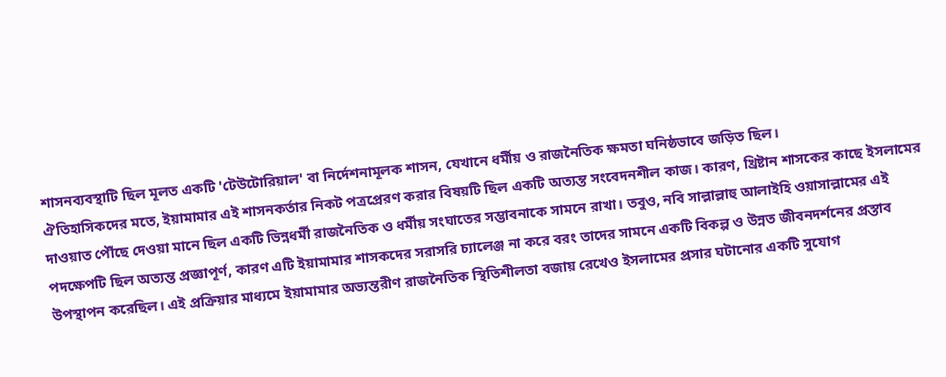শাসনব্যবস্থাটি ছিল মূলত একটি 'টেউটোরিয়াল' বা নির্দেশনামূলক শাসন, যেখানে ধর্মীয় ও রাজনৈতিক ক্ষমতা ঘনিষ্ঠভাবে জড়িত ছিল।
ঐতিহাসিকদের মতে, ইয়ামামার এই শাসনকর্তার নিকট পত্রপ্রেরণ করার বিষয়টি ছিল একটি অত্যন্ত সংবেদনশীল কাজ। কারণ, খ্রিষ্টান শাসকের কাছে ইসলামের দাওয়াত পৌঁছে দেওয়া মানে ছিল একটি ভিন্নধর্মী রাজনৈতিক ও ধর্মীয় সংঘাতের সম্ভাবনাকে সামনে রাখা। তবুও, নবি সাল্লাল্লাহু আলাইহি ওয়াসাল্লামের এই পদক্ষেপটি ছিল অত্যন্ত প্রজ্ঞাপূর্ণ, কারণ এটি ইয়ামামার শাসকদের সরাসরি চ্যালেঞ্জ না করে বরং তাদের সামনে একটি বিকল্প ও উন্নত জীবনদর্শনের প্রস্তাব উপস্থাপন করেছিল। এই প্রক্রিয়ার মাধ্যমে ইয়ামামার অভ্যন্তরীণ রাজনৈতিক স্থিতিশীলতা বজায় রেখেও ইসলামের প্রসার ঘটানোর একটি সুযোগ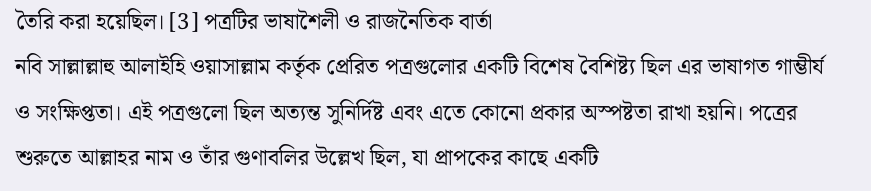তৈরি করা হয়েছিল। [3] পত্রটির ভাষাশৈলী ও রাজনৈতিক বার্তা
নবি সাল্লাল্লাহু আলাইহি ওয়াসাল্লাম কর্তৃক প্রেরিত পত্রগুলোর একটি বিশেষ বৈশিষ্ট্য ছিল এর ভাষাগত গাম্ভীর্য ও সংক্ষিপ্ততা। এই পত্রগুলো ছিল অত্যন্ত সুনির্দিষ্ট এবং এতে কোনো প্রকার অস্পষ্টতা রাখা হয়নি। পত্রের শুরুতে আল্লাহর নাম ও তাঁর গুণাবলির উল্লেখ ছিল, যা প্রাপকের কাছে একটি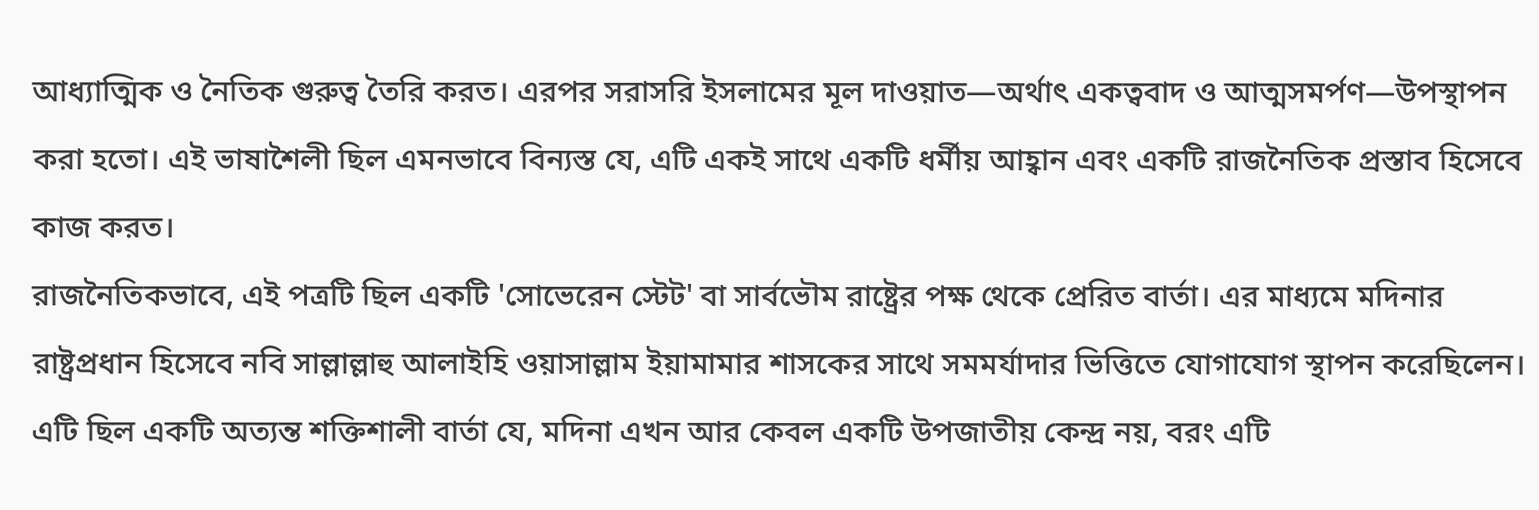আধ্যাত্মিক ও নৈতিক গুরুত্ব তৈরি করত। এরপর সরাসরি ইসলামের মূল দাওয়াত—অর্থাৎ একত্ববাদ ও আত্মসমর্পণ—উপস্থাপন করা হতো। এই ভাষাশৈলী ছিল এমনভাবে বিন্যস্ত যে, এটি একই সাথে একটি ধর্মীয় আহ্বান এবং একটি রাজনৈতিক প্রস্তাব হিসেবে কাজ করত।
রাজনৈতিকভাবে, এই পত্রটি ছিল একটি 'সোভেরেন স্টেট' বা সার্বভৌম রাষ্ট্রের পক্ষ থেকে প্রেরিত বার্তা। এর মাধ্যমে মদিনার রাষ্ট্রপ্রধান হিসেবে নবি সাল্লাল্লাহু আলাইহি ওয়াসাল্লাম ইয়ামামার শাসকের সাথে সমমর্যাদার ভিত্তিতে যোগাযোগ স্থাপন করেছিলেন। এটি ছিল একটি অত্যন্ত শক্তিশালী বার্তা যে, মদিনা এখন আর কেবল একটি উপজাতীয় কেন্দ্র নয়, বরং এটি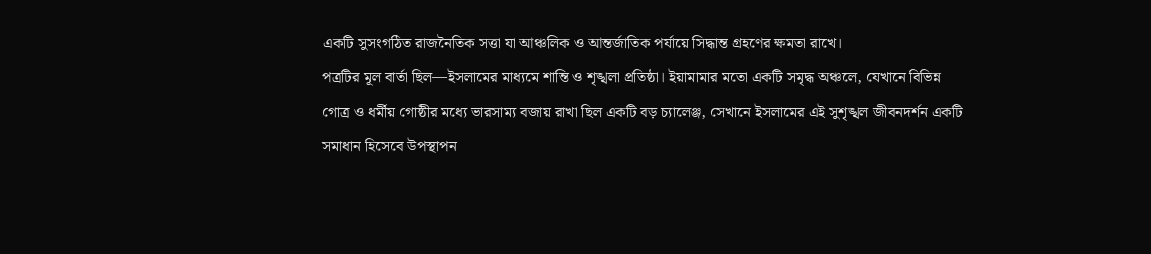একটি সুসংগঠিত রাজনৈতিক সত্তা যা আঞ্চলিক ও আন্তর্জাতিক পর্যায়ে সিদ্ধান্ত গ্রহণের ক্ষমতা রাখে।
পত্রটির মূল বার্তা ছিল—ইসলামের মাধ্যমে শান্তি ও শৃঙ্খলা প্রতিষ্ঠা। ইয়ামামার মতো একটি সমৃদ্ধ অঞ্চলে, যেখানে বিভিন্ন গোত্র ও ধর্মীয় গোষ্ঠীর মধ্যে ভারসাম্য বজায় রাখা ছিল একটি বড় চ্যালেঞ্জ, সেখানে ইসলামের এই সুশৃঙ্খল জীবনদর্শন একটি সমাধান হিসেবে উপস্থাপন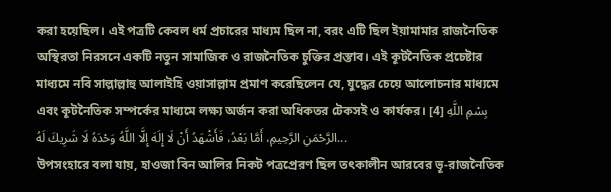করা হয়েছিল। এই পত্রটি কেবল ধর্ম প্রচারের মাধ্যম ছিল না, বরং এটি ছিল ইয়ামামার রাজনৈতিক অস্থিরতা নিরসনে একটি নতুন সামাজিক ও রাজনৈতিক চুক্তির প্রস্তাব। এই কূটনৈতিক প্রচেষ্টার মাধ্যমে নবি সাল্লাল্লাহু আলাইহি ওয়াসাল্লাম প্রমাণ করেছিলেন যে, যুদ্ধের চেয়ে আলোচনার মাধ্যমে এবং কূটনৈতিক সম্পর্কের মাধ্যমে লক্ষ্য অর্জন করা অধিকতর টেকসই ও কার্যকর। [4] بِسْمِ اللَّهِ الرَّحْمَنِ الرَّحِيمِ، أَمَّا بَعْدُ، فَأَشْهَدُ أَنْ لَا إِلَهَ إِلَّا اللَّهُ وَحْدَهُ لَا شَرِيكَ لَهُ...
উপসংহারে বলা যায়, হাওজা বিন আলির নিকট পত্রপ্রেরণ ছিল তৎকালীন আরবের ভূ-রাজনৈতিক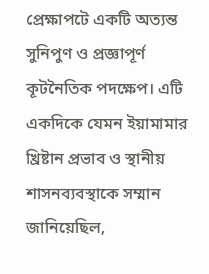প্রেক্ষাপটে একটি অত্যন্ত সুনিপুণ ও প্রজ্ঞাপূর্ণ কূটনৈতিক পদক্ষেপ। এটি একদিকে যেমন ইয়ামামার খ্রিষ্টান প্রভাব ও স্থানীয় শাসনব্যবস্থাকে সম্মান জানিয়েছিল,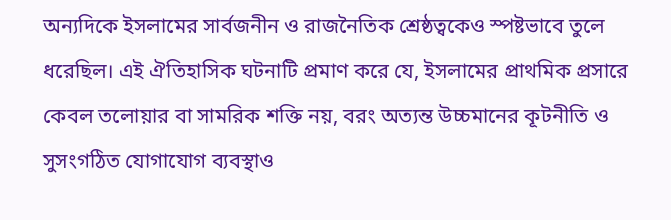অন্যদিকে ইসলামের সার্বজনীন ও রাজনৈতিক শ্রেষ্ঠত্বকেও স্পষ্টভাবে তুলে ধরেছিল। এই ঐতিহাসিক ঘটনাটি প্রমাণ করে যে, ইসলামের প্রাথমিক প্রসারে কেবল তলোয়ার বা সামরিক শক্তি নয়, বরং অত্যন্ত উচ্চমানের কূটনীতি ও সুসংগঠিত যোগাযোগ ব্যবস্থাও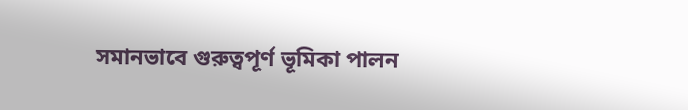সমানভাবে গুরুত্বপূর্ণ ভূমিকা পালন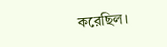করেছিল।